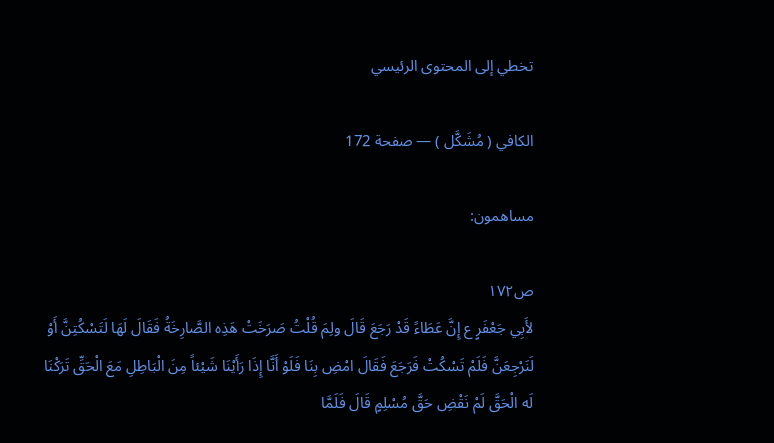تخطي إلى المحتوى الرئيسي

الكافي ( مُشَكَّل ) — صفحة 172

مساهمون:

ص١٧٢
لأَبِي جَعْفَرٍ ع إِنَّ عَطَاءً قَدْ رَجَعَ قَالَ ولِمَ قُلْتُ صَرَخَتْ هَذِه الصَّارِخَةُ فَقَالَ لَهَا لَتَسْكُتِنَّ أَوْ لَنَرْجِعَنَّ فَلَمْ تَسْكُتْ فَرَجَعَ فَقَالَ امْضِ بِنَا فَلَوْ أَنَّا إِذَا رَأَيْنَا شَيْئاً مِنَ الْبَاطِلِ مَعَ الْحَقِّ تَرَكْنَا لَه الْحَقَّ لَمْ نَقْضِ حَقَّ مُسْلِمٍ قَالَ فَلَمَّا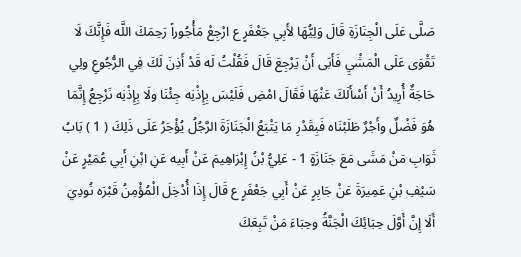صَلَّى عَلَى الْجِنَازَةِ قَالَ وَلِيُّهَا لأَبِي جَعْفَرٍ ع ارْجِعْ مَأْجُوراً رَحِمَكَ اللَّه فَإِنَّكَ لَا تَقْوَى عَلَى الْمَشْيِ فَأَبَى أَنْ يَرْجِعَ قَالَ فَقُلْتُ لَه قَدْ أَذِنَ لَكَ فِي الرُّجُوعِ ولِي حَاجَةٌ أُرِيدُ أَنْ أَسْأَلَكَ عَنْهَا فَقَالَ امْضِ فَلَيْسَ بِإِذْنِه جِئْنَا ولَا بِإِذْنِه نَرْجِعُ إِنَّمَا هُوَ فَضْلٌ وأَجْرٌ طَلَبْنَاه فَبِقَدْرِ مَا يَتْبَعُ الْجَنَازَةَ الرَّجُلُ يُؤْجَرُ عَلَى ذَلِكَ ( 1 ) بَابُ ثَوَابِ مَنْ مَشَى مَعَ جَنَازَةٍ 1 - عَلِيُّ بْنُ إِبْرَاهِيمَ عَنْ أَبِيه عَنِ ابْنِ أَبِي عُمَيْرٍ عَنْ سَيْفِ بْنِ عَمِيرَةَ عَنْ جَابِرٍ عَنْ أَبِي جَعْفَرٍ ع قَالَ إِذَا أُدْخِلَ الْمُؤْمِنُ قَبْرَه نُودِيَ أَلَا إِنَّ أَوَّلَ حِبَائِكَ الْجَنَّةُ وحِبَاءَ مَنْ تَبِعَكَ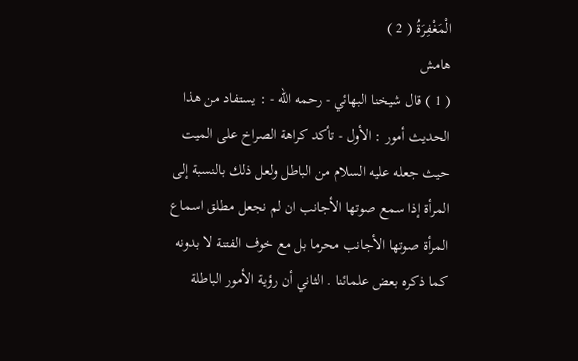الْمَغْفِرَةُ ( 2 )
هامش
( 1 ) قال شيخنا البهائي - رحمه الله - : يستفاد من هذا الحديث أمور : الأول - تأكد كراهة الصراخ على الميت حيث جعله عليه السلام من الباطل ولعل ذلك بالنسبة إلى المرأة إذا سمع صوتها الأجانب ان لم نجعل مطلق اسماع المرأة صوتها الأجانب محرما بل مع خوف الفتنة لا بدونه كما ذكره بعض علمائنا . الثاني أن رؤية الأمور الباطلة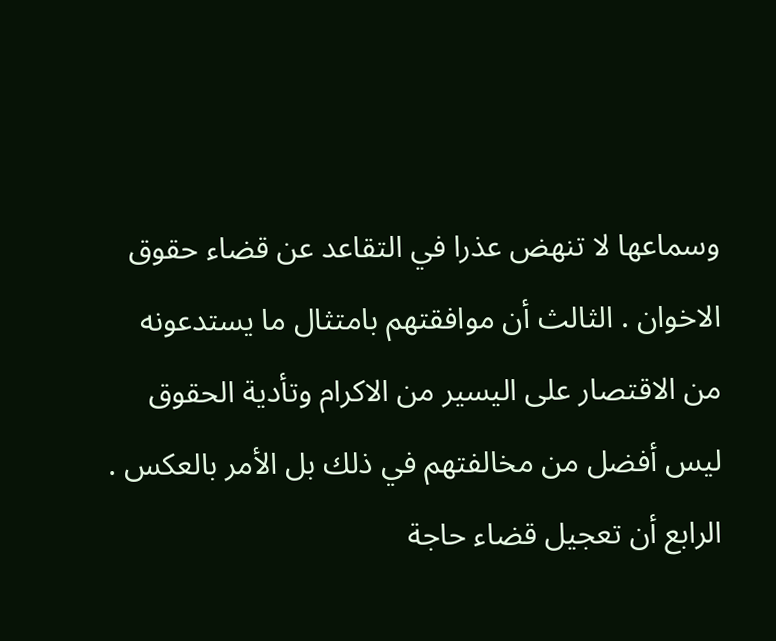وسماعها لا تنهض عذرا في التقاعد عن قضاء حقوق الاخوان . الثالث أن موافقتهم بامتثال ما يستدعونه من الاقتصار على اليسير من الاكرام وتأدية الحقوق ليس أفضل من مخالفتهم في ذلك بل الأمر بالعكس . الرابع أن تعجيل قضاء حاجة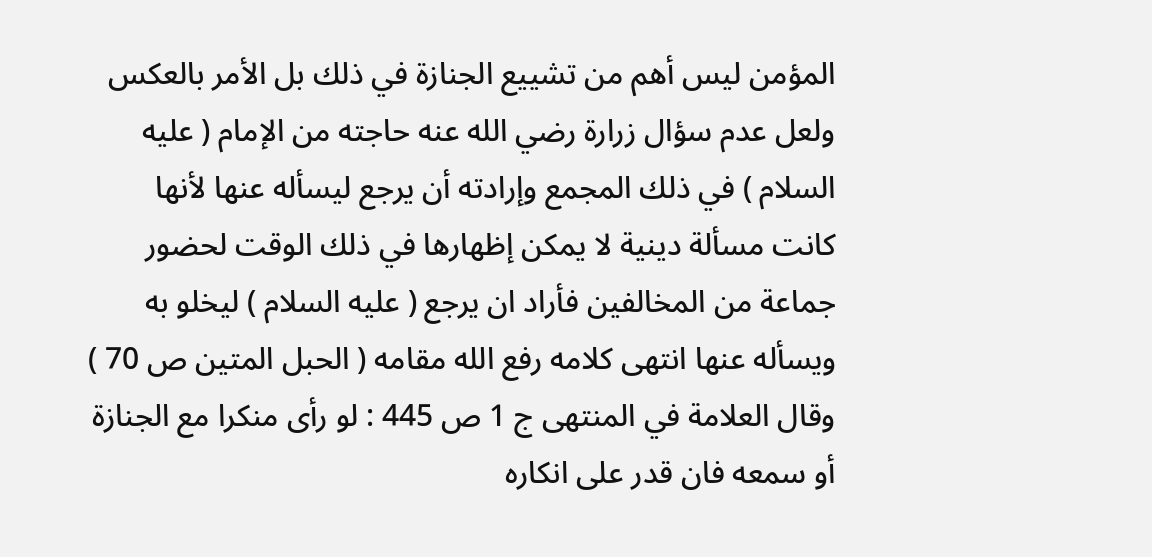المؤمن ليس أهم من تشييع الجنازة في ذلك بل الأمر بالعكس ولعل عدم سؤال زرارة رضي الله عنه حاجته من الإمام ( عليه السلام ) في ذلك المجمع وإرادته أن يرجع ليسأله عنها لأنها كانت مسألة دينية لا يمكن إظهارها في ذلك الوقت لحضور جماعة من المخالفين فأراد ان يرجع ( عليه السلام ) ليخلو به ويسأله عنها انتهى كلامه رفع الله مقامه ( الحبل المتين ص 70 ) وقال العلامة في المنتهى ج 1 ص 445 : لو رأى منكرا مع الجنازة أو سمعه فان قدر على انكاره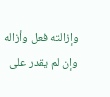وإزالته فعل وأزاله وإن لم يقدر على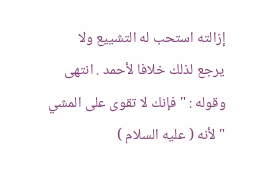إزالته استحب له التشييع ولا يرجع لذلك خلافا لأحمد . انتهى وقوله : " فإنك لا تقوى على المشي " لأنه ( عليه السلام )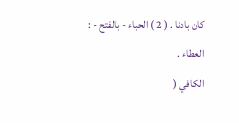كان بادنا . ( 2 ) الحباء - بالفتح - : العطاء .
الكافي (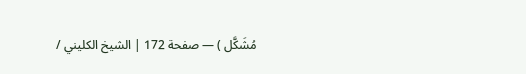مُشَكَّل ) — صفحة 172 | الشيخ الكليني /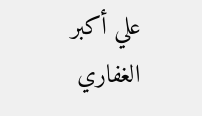علي أكبر الغفاري